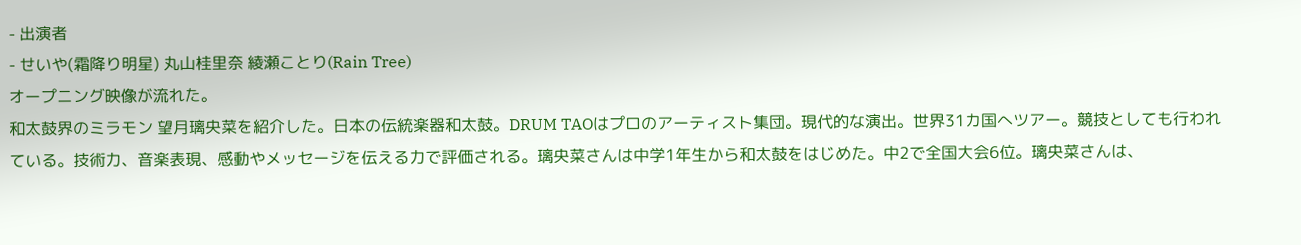- 出演者
- せいや(霜降り明星) 丸山桂里奈 綾瀬ことり(Rain Tree)
オープニング映像が流れた。
和太鼓界のミラモン 望月璃央菜を紹介した。日本の伝統楽器和太鼓。DRUM TAOはプロのアーティスト集団。現代的な演出。世界31カ国へツアー。競技としても行われている。技術力、音楽表現、感動やメッセージを伝える力で評価される。璃央菜さんは中学1年生から和太鼓をはじめた。中2で全国大会6位。璃央菜さんは、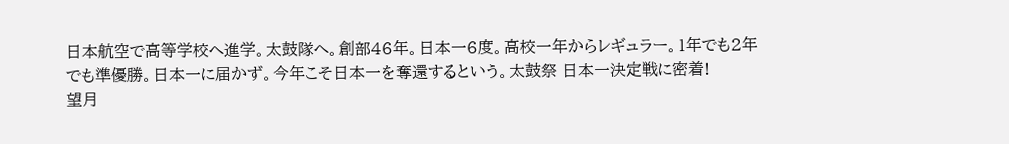日本航空で高等学校へ進学。太鼓隊へ。創部46年。日本一6度。高校一年からレギュラー。1年でも2年でも準優勝。日本一に届かず。今年こそ日本一を奪還するという。太鼓祭 日本一決定戦に密着!
望月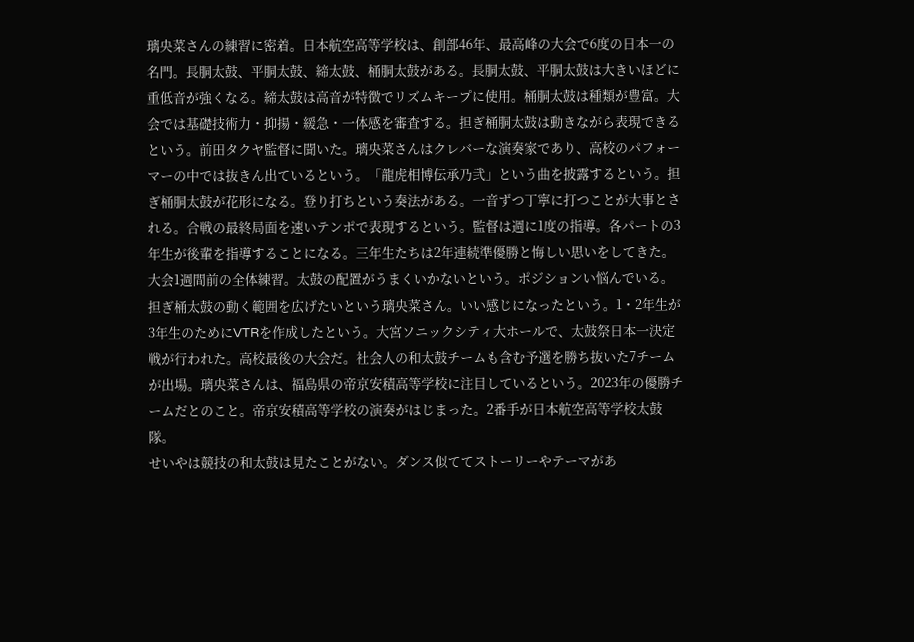璃央菜さんの練習に密着。日本航空高等学校は、創部46年、最高峰の大会で6度の日本一の名門。長胴太鼓、平胴太鼓、締太鼓、桶胴太鼓がある。長胴太鼓、平胴太鼓は大きいほどに重低音が強くなる。締太鼓は高音が特徴でリズムキープに使用。桶胴太鼓は種類が豊富。大会では基礎技術力・抑揚・緩急・一体感を審査する。担ぎ桶胴太鼓は動きながら表現できるという。前田タクヤ監督に聞いた。璃央菜さんはクレバーな演奏家であり、高校のパフォーマーの中では抜きん出ているという。「龍虎相博伝承乃弐」という曲を披露するという。担ぎ桶胴太鼓が花形になる。登り打ちという奏法がある。一音ずつ丁寧に打つことが大事とされる。合戦の最終局面を速いテンポで表現するという。監督は週に1度の指導。各パートの3年生が後輩を指導することになる。三年生たちは2年連続準優勝と悔しい思いをしてきた。大会1週間前の全体練習。太鼓の配置がうまくいかないという。ポジションい悩んでいる。担ぎ桶太鼓の動く範囲を広げたいという璃央菜さん。いい感じになったという。1・2年生が3年生のためにVTRを作成したという。大宮ソニックシティ大ホールで、太鼓祭日本一決定戦が行われた。高校最後の大会だ。社会人の和太鼓チームも含む予選を勝ち抜いた7チームが出場。璃央菜さんは、福島県の帝京安積高等学校に注目しているという。2023年の優勝チームだとのこと。帝京安積高等学校の演奏がはじまった。2番手が日本航空高等学校太鼓隊。
せいやは競技の和太鼓は見たことがない。ダンス似ててストーリーやテーマがあ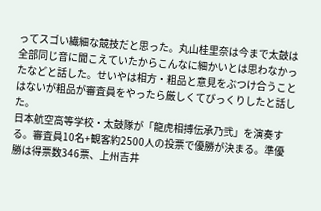ってスゴい繊細な競技だと思った。丸山桂里奈は今まで太鼓は全部同じ音に聞こえていたからこんなに細かいとは思わなかったなどと話した。せいやは相方・粗品と意見をぶつけ合うことはないが粗品が審査員をやったら厳しくてびっくりしたと話した。
日本航空高等学校・太鼓隊が「龍虎相搏伝承乃弐」を演奏する。審査員10名+観客約2500人の投票で優勝が決まる。準優勝は得票数346票、上州吉井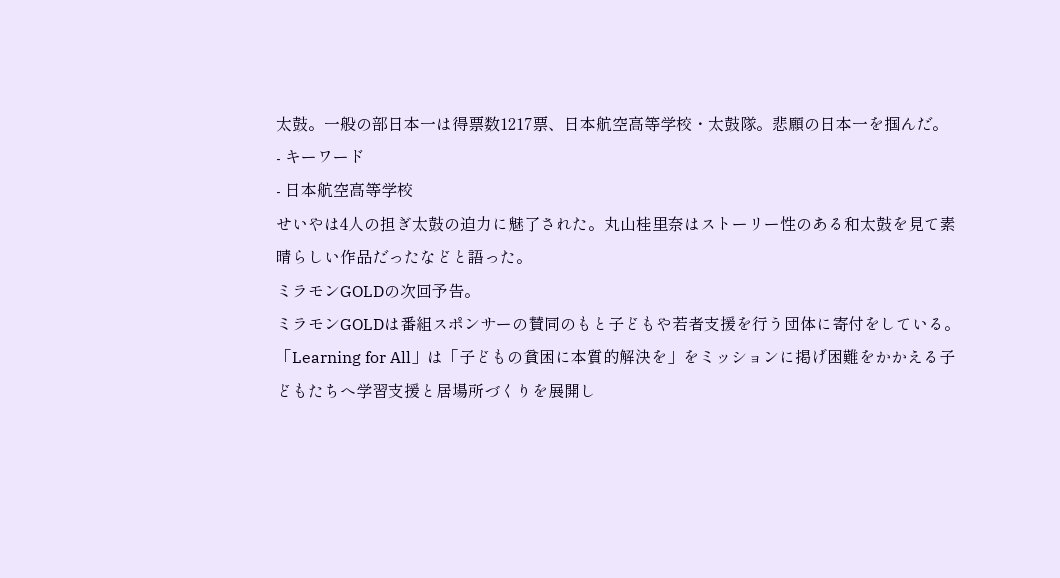太鼓。一般の部日本一は得票数1217票、日本航空高等学校・太鼓隊。悲願の日本一を掴んだ。
- キーワード
- 日本航空高等学校
せいやは4人の担ぎ太鼓の迫力に魅了された。丸山桂里奈はストーリー性のある和太鼓を見て素晴らしい作品だったなどと語った。
ミラモンGOLDの次回予告。
ミラモンGOLDは番組スポンサーの賛同のもと子どもや若者支援を行う団体に寄付をしている。「Learning for All」は「子どもの貧困に本質的解決を」をミッションに掲げ困難をかかえる子どもたちへ学習支援と居場所づくりを展開し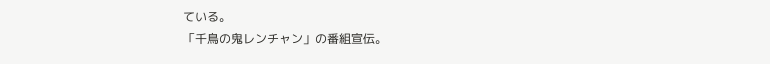ている。
「千鳥の鬼レンチャン」の番組宣伝。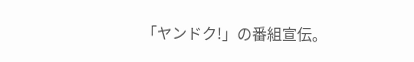「ヤンドク!」の番組宣伝。